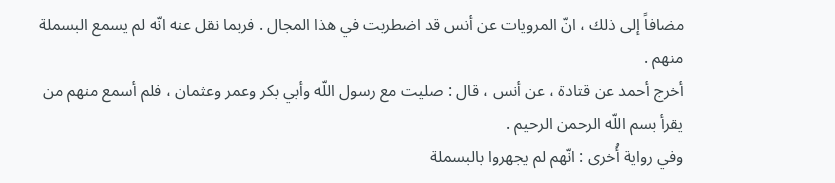مضافاً إلى ذلك ، انّ المرويات عن أنس قد اضطربت في هذا المجال . فربما نقل عنه انّه لم يسمع البسملة منهم .
أخرج أحمد عن قتادة ، عن أنس ، قال : صليت مع رسول اللّه وأبي بكر وعمر وعثمان ، فلم أسمع منهم من يقرأ بسم اللّه الرحمن الرحيم .
وفي رواية أُخرى : انّهم لم يجهروا بالبسملة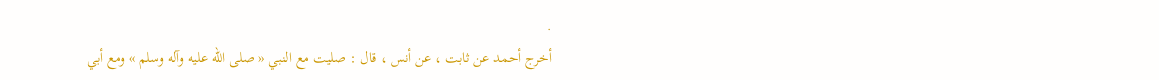.
أخرج أحمد عن ثابت ، عن أنس ، قال : صليت مع النبي « صلى الله عليه وآله وسلم » ومع أبي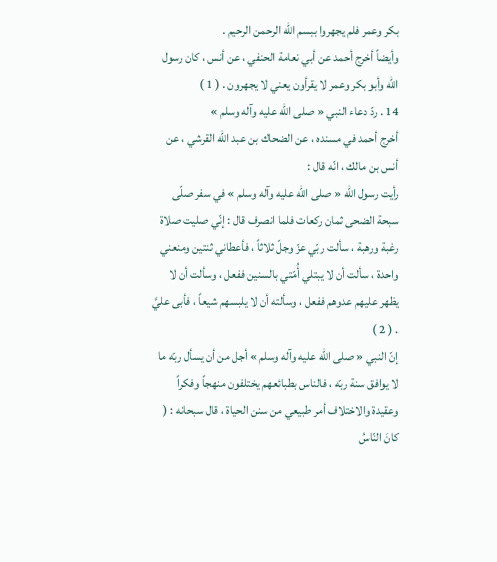بكر وعمر فلم يجهروا ببسم اللّه الرحمن الرحيم .
وأيضاً أخرج أحمد عن أبي نعامة الحنفي ، عن أنس ، كان رسول اللّه وأبو بكر وعمر لا يقرأون يعني لا يجهرون . ( 1 )
14 . ردّ دعاء النبي « صلى الله عليه وآله وسلم »
أخرج أحمد في مسنده ، عن الضحاك بن عبد اللّه القرشي ، عن أنس بن مالك ، انّه قال :
رأيت رسول اللّه « صلى الله عليه وآله وسلم » في سفر صلّى سبحة الضحى ثمان ركعات فلما انصرف قال : إنّي صليت صلاة رغبة ورهبة ، سألت ربّي عزّ وجلّ ثلاثاً ، فأعطاني ثنتين ومنعني واحدة ، سألت أن لا يبتلي أُمّتي بالسنين ففعل ، وسألت أن لا يظهر عليهم عدوهم ففعل ، وسألته أن لا يلبسهم شيعاً ، فأبى عليَّ . ( 2 )
إنّ النبي « صلى الله عليه وآله وسلم » أجل من أن يسأل ربّه ما لا يوافق سنة ربّه ، فالناس بطبائعهم يختلفون منهجاً وفكراً وعقيدة والاختلاف أمر طبيعي من سنن الحياة ، قال سبحانه : ( كانَ النّاسُ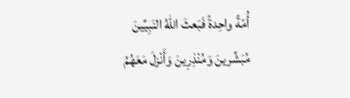أُمّةً واحِدةً فَبَعثَ اللّهُ النَبِيِّينَ مُبَشِّرينَ وَمُنْذِرِينَ وَأَنْزلَ مَعَهُمُ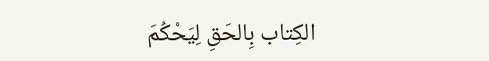الكِتاب بِالحَقِ لِيَحْكُمَ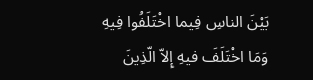بَيْنَ الناسِ فِيما اخْتَلَفُوا فِيهِ وَمَا اخْتَلَفَ فيهِ إِلاّ الّذِينَ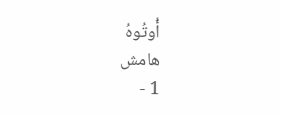أُوتُوهُ
هامش
1 -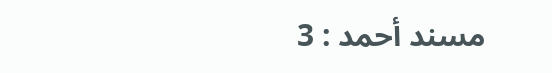مسند أحمد : 3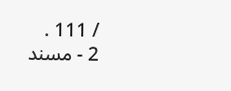/ 111 .
2 - مسند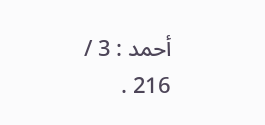أحمد : 3 / 216 .